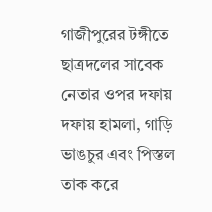গাজীপুরের টঙ্গীতে ছাত্রদলের সাবেক নেতার ওপর দফায় দফায় হামলা, গাড়ি ভাঙচুর এবং পিস্তল তাক করে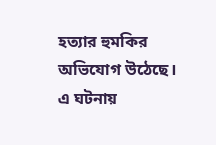হত্যার হুমকির অভিযোগ উঠেছে। এ ঘটনায়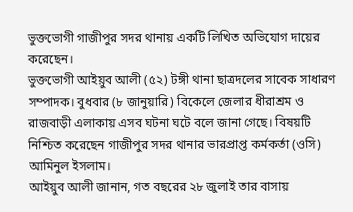ভুক্তভোগী গাজীপুর সদর থানায় একটি লিখিত অভিযোগ দায়ের করেছেন।
ভুক্তভোগী আইয়ুব আলী (৫২) টঙ্গী থানা ছাত্রদলের সাবেক সাধারণ সম্পাদক। বুধবার (৮ জানুয়ারি) বিকেলে জেলার ধীরাশ্রম ও রাজবাড়ী এলাকায় এসব ঘটনা ঘটে বলে জানা গেছে। বিষয়টি নিশ্চিত করেছেন গাজীপুর সদর থানার ভারপ্রাপ্ত কর্মকর্তা (ওসি) আমিনুল ইসলাম।
আইয়ুব আলী জানান, গত বছরের ২৮ জুলাই তার বাসায়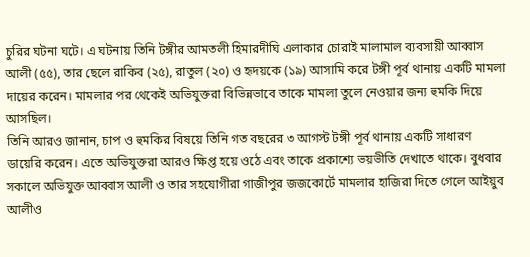চুরির ঘটনা ঘটে। এ ঘটনায় তিনি টঙ্গীর আমতলী হিমারদীঘি এলাকার চোরাই মালামাল ব্যবসায়ী আব্বাস আলী (৫৫), তার ছেলে রাকিব (২৫), রাতুল (২০) ও হৃদয়কে (১৯) আসামি করে টঙ্গী পূর্ব থানায় একটি মামলা দায়ের করেন। মামলার পর থেকেই অভিযুক্তরা বিভিন্নভাবে তাকে মামলা তুলে নেওয়ার জন্য হুমকি দিয়ে আসছিল।
তিনি আরও জানান, চাপ ও হুমকির বিষয়ে তিনি গত বছরের ৩ আগস্ট টঙ্গী পূর্ব থানায় একটি সাধারণ ডায়েরি করেন। এতে অভিযুক্তরা আরও ক্ষিপ্ত হয়ে ওঠে এবং তাকে প্রকাশ্যে ভয়ভীতি দেখাতে থাকে। বুধবার সকালে অভিযুক্ত আব্বাস আলী ও তার সহযোগীরা গাজীপুর জজকোর্টে মামলার হাজিরা দিতে গেলে আইয়ুব আলীও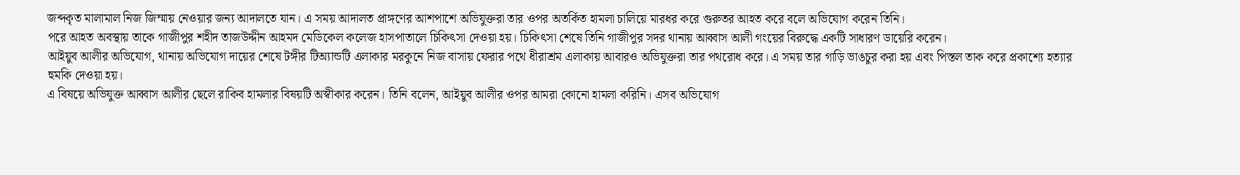জব্দকৃত মালামাল নিজ জিম্মায় নেওয়ার জন্য আদালতে যান। এ সময় আদালত প্রাঙ্গণের আশপাশে অভিযুক্তরা তার ওপর অতর্কিত হামলা চালিয়ে মারধর করে গুরুতর আহত করে বলে অভিযোগ করেন তিনি।
পরে আহত অবস্থায় তাকে গাজীপুর শহীদ তাজউদ্দীন আহমদ মেডিকেল কলেজ হাসপাতালে চিকিৎসা দেওয়া হয়। চিকিৎসা শেষে তিনি গাজীপুর সদর থানায় আব্বাস আলী গংয়ের বিরুদ্ধে একটি সাধারণ ডায়েরি করেন।
আইয়ুব আলীর অভিযোগ, থানায় অভিযোগ দায়ের শেষে টঙ্গীর টিঅ্যান্ডটি এলাকার মরকুনে নিজ বাসায় ফেরার পথে ধীরাশ্রম এলাকায় আবারও অভিযুক্তরা তার পথরোধ করে। এ সময় তার গাড়ি ভাঙচুর করা হয় এবং পিস্তল তাক করে প্রকাশ্যে হত্যার হুমকি দেওয়া হয়।
এ বিষয়ে অভিযুক্ত আব্বাস আলীর ছেলে রাকিব হামলার বিষয়টি অস্বীকার করেন। তিনি বলেন, আইয়ুব আলীর ওপর আমরা কোনো হামলা করিনি। এসব অভিযোগ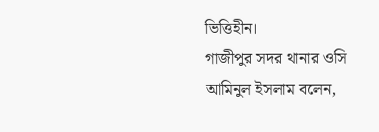ভিত্তিহীন।
গাজীপুর সদর থানার ওসি আমিনুল ইসলাম বলেন,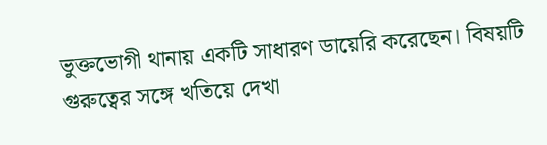ভুক্তভোগী থানায় একটি সাধারণ ডায়েরি করেছেন। বিষয়টি গুরুত্বের সঙ্গে খতিয়ে দেখা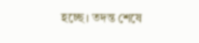হচ্ছে। তদন্ত শেষে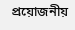প্রয়োজনীয়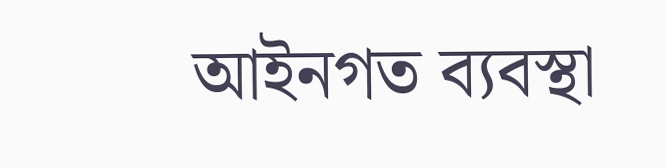আইনগত ব্যবস্থা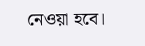নেওয়া হবে।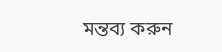মন্তব্য করুন